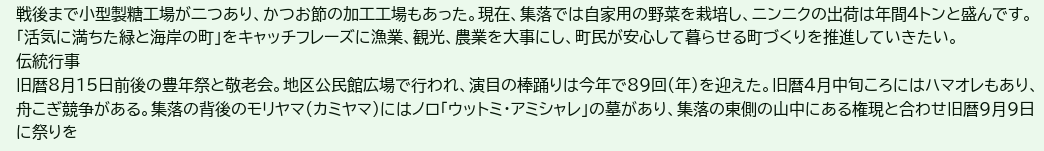戦後まで小型製糖工場が二つあり、かつお節の加工工場もあった。現在、集落では自家用の野菜を栽培し、ニンニクの出荷は年間4トンと盛んです。「活気に満ちた緑と海岸の町」をキャッチフレーズに漁業、観光、農業を大事にし、町民が安心して暮らせる町づくりを推進していきたい。
伝統行事
旧暦8月15日前後の豊年祭と敬老会。地区公民館広場で行われ、演目の棒踊りは今年で89回(年)を迎えた。旧暦4月中旬ころにはハマオレもあり、舟こぎ競争がある。集落の背後のモリヤマ(カミヤマ)にはノロ「ウットミ・アミシャレ」の墓があり、集落の東側の山中にある権現と合わせ旧暦9月9日に祭りを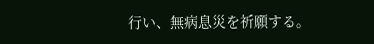行い、無病息災を祈願する。